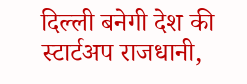दिल्ली बनेगी देश की स्टार्टअप राजधानी,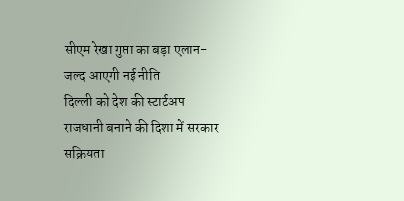सीएम रेखा गुप्ता का बड़ा एलान- जल्द आएगी नई नीति
दिल्ली को देश की स्टार्टअप राजधानी बनाने की दिशा में सरकार सक्रियता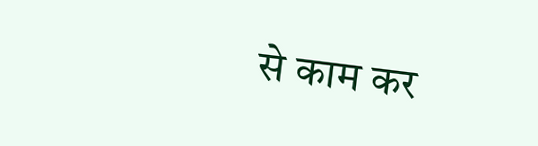से काम कर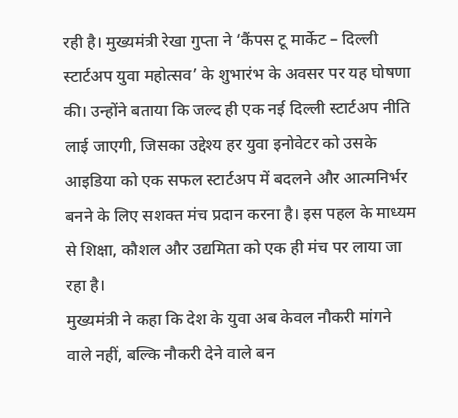रही है। मुख्यमंत्री रेखा गुप्ता ने ‘कैंपस टू मार्केट – दिल्ली स्टार्टअप युवा महोत्सव’ के शुभारंभ के अवसर पर यह घोषणा की। उन्होंने बताया कि जल्द ही एक नई दिल्ली स्टार्टअप नीति लाई जाएगी, जिसका उद्देश्य हर युवा इनोवेटर को उसके आइडिया को एक सफल स्टार्टअप में बदलने और आत्मनिर्भर बनने के लिए सशक्त मंच प्रदान करना है। इस पहल के माध्यम से शिक्षा, कौशल और उद्यमिता को एक ही मंच पर लाया जा रहा है।
मुख्यमंत्री ने कहा कि देश के युवा अब केवल नौकरी मांगने वाले नहीं, बल्कि नौकरी देने वाले बन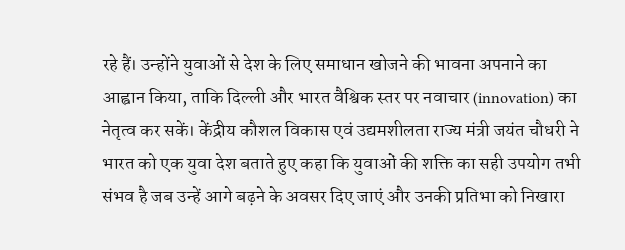रहे हैं। उन्होंने युवाओं से देश के लिए समाधान खोजने की भावना अपनाने का आह्वान किया, ताकि दिल्ली और भारत वैश्विक स्तर पर नवाचार (innovation) का नेतृत्व कर सकें। केंद्रीय कौशल विकास एवं उद्यमशीलता राज्य मंत्री जयंत चौधरी ने भारत को एक युवा देश बताते हुए कहा कि युवाओं की शक्ति का सही उपयोग तभी संभव है जब उन्हें आगे बढ़ने के अवसर दिए जाएं और उनकी प्रतिभा को निखारा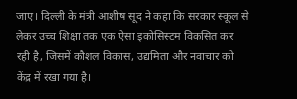जाए। दिल्ली के मंत्री आशीष सूद ने कहा कि सरकार स्कूल से लेकर उच्च शिक्षा तक एक ऐसा इकोसिस्टम विकसित कर रही है, जिसमें कौशल विकास, उद्यमिता और नवाचार को केंद्र में रखा गया है।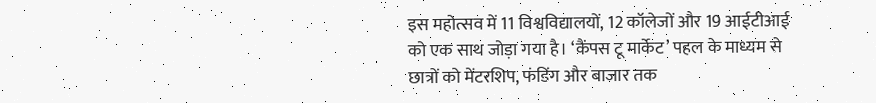इस महोत्सव में 11 विश्वविद्यालयों, 12 कॉलेजों और 19 आईटीआई को एक साथ जोड़ा गया है। ‘कैंपस टू मार्केट’ पहल के माध्यम से छात्रों को मेंटरशिप, फंडिंग और बाजार तक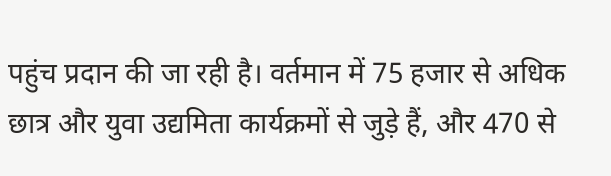पहुंच प्रदान की जा रही है। वर्तमान में 75 हजार से अधिक छात्र और युवा उद्यमिता कार्यक्रमों से जुड़े हैं, और 470 से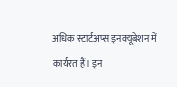अधिक स्टार्टअप्स इनक्यूबेशन में कार्यरत हैं। इन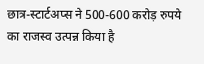छात्र-स्टार्टअप्स ने 500-600 करोड़ रुपये का राजस्व उत्पन्न किया है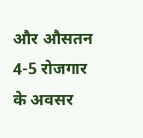और औसतन 4-5 रोजगार के अवसर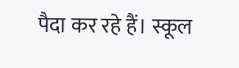पैदा कर रहे हैं। स्कूल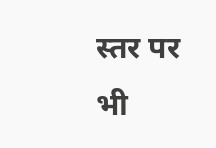स्तर पर भी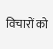विचारों को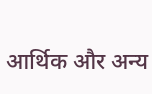आर्थिक और अन्य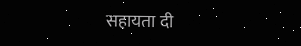सहायता दी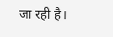जा रही है।